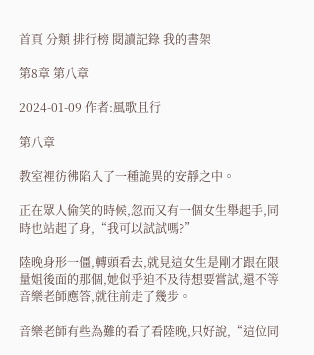首頁 分類 排行榜 閱讀記錄 我的書架

第8章 第八章

2024-01-09 作者:風歌且行

第八章

教室裡彷彿陷入了一種詭異的安靜之中。

正在眾人偷笑的時候,忽而又有一個女生舉起手,同時也站起了身,“我可以試試嗎?”

陸晚身形一僵,轉頭看去,就見這女生是剛才跟在限量姐後面的那個,她似乎迫不及待想要嘗試,還不等音樂老師應答,就往前走了幾步。

音樂老師有些為難的看了看陸晚,只好說,“這位同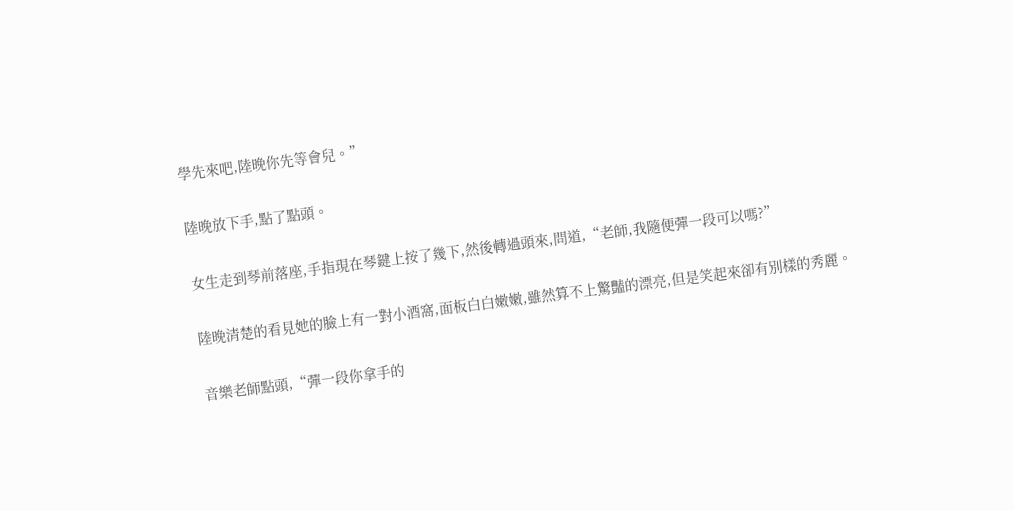學先來吧,陸晚你先等會兒。”

陸晚放下手,點了點頭。

女生走到琴前落座,手指現在琴鍵上按了幾下,然後轉過頭來,問道,“老師,我隨便彈一段可以嗎?”

陸晚清楚的看見她的臉上有一對小酒窩,面板白白嫩嫩,雖然算不上驚豔的漂亮,但是笑起來卻有別樣的秀麗。

音樂老師點頭,“彈一段你拿手的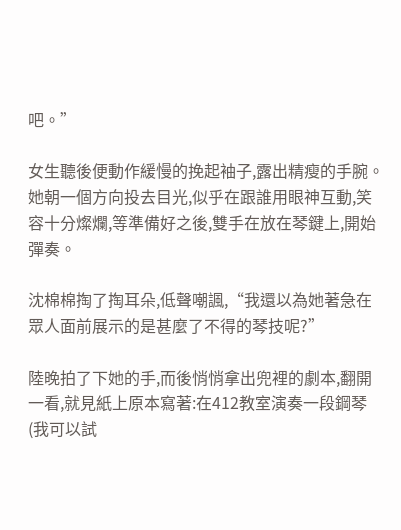吧。”

女生聽後便動作緩慢的挽起袖子,露出精瘦的手腕。她朝一個方向投去目光,似乎在跟誰用眼神互動,笑容十分燦爛,等準備好之後,雙手在放在琴鍵上,開始彈奏。

沈棉棉掏了掏耳朵,低聲嘲諷,“我還以為她著急在眾人面前展示的是甚麼了不得的琴技呢?”

陸晚拍了下她的手,而後悄悄拿出兜裡的劇本,翻開一看,就見紙上原本寫著:在412教室演奏一段鋼琴(我可以試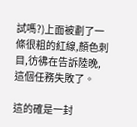試嗎?)上面被劃了一條很粗的紅線,顏色刺目,彷彿在告訴陸晚,這個任務失敗了。

這的確是一封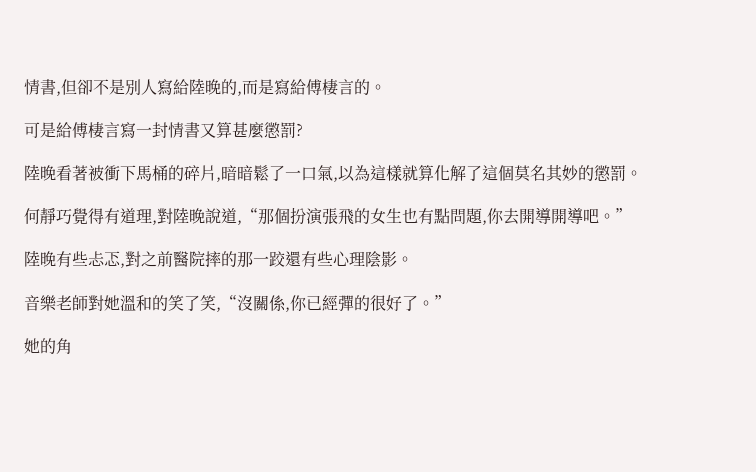情書,但卻不是別人寫給陸晚的,而是寫給傅棲言的。

可是給傅棲言寫一封情書又算甚麼懲罰?

陸晚看著被衝下馬桶的碎片,暗暗鬆了一口氣,以為這樣就算化解了這個莫名其妙的懲罰。

何靜巧覺得有道理,對陸晚說道,“那個扮演張飛的女生也有點問題,你去開導開導吧。”

陸晚有些忐忑,對之前醫院摔的那一跤還有些心理陰影。

音樂老師對她溫和的笑了笑,“沒關係,你已經彈的很好了。”

她的角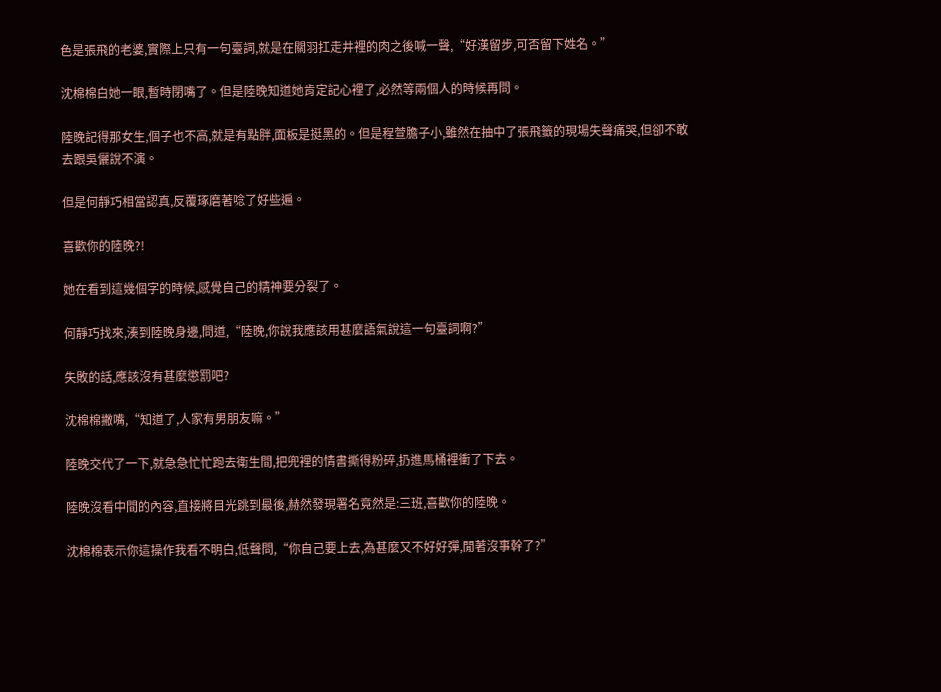色是張飛的老婆,實際上只有一句臺詞,就是在關羽扛走井裡的肉之後喊一聲,“好漢留步,可否留下姓名。”

沈棉棉白她一眼,暫時閉嘴了。但是陸晚知道她肯定記心裡了,必然等兩個人的時候再問。

陸晚記得那女生,個子也不高,就是有點胖,面板是挺黑的。但是程萱膽子小,雖然在抽中了張飛籤的現場失聲痛哭,但卻不敢去跟吳儷說不演。

但是何靜巧相當認真,反覆琢磨著唸了好些遍。

喜歡你的陸晚?!

她在看到這幾個字的時候,感覺自己的精神要分裂了。

何靜巧找來,湊到陸晚身邊,問道,“陸晚,你說我應該用甚麼語氣說這一句臺詞啊?”

失敗的話,應該沒有甚麼懲罰吧?

沈棉棉撇嘴,“知道了,人家有男朋友嘛。”

陸晚交代了一下,就急急忙忙跑去衛生間,把兜裡的情書撕得粉碎,扔進馬桶裡衝了下去。

陸晚沒看中間的內容,直接將目光跳到最後,赫然發現署名竟然是:三班,喜歡你的陸晚。

沈棉棉表示你這操作我看不明白,低聲問,“你自己要上去,為甚麼又不好好彈,閒著沒事幹了?”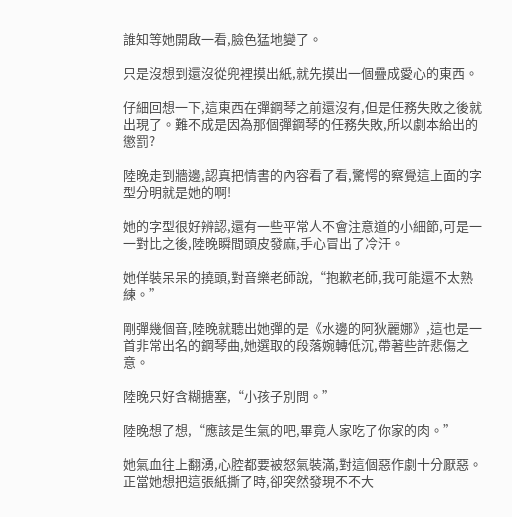誰知等她開啟一看,臉色猛地變了。

只是沒想到還沒從兜裡摸出紙,就先摸出一個疊成愛心的東西。

仔細回想一下,這東西在彈鋼琴之前還沒有,但是任務失敗之後就出現了。難不成是因為那個彈鋼琴的任務失敗,所以劇本給出的懲罰?

陸晚走到牆邊,認真把情書的內容看了看,驚愕的察覺這上面的字型分明就是她的啊!

她的字型很好辨認,還有一些平常人不會注意道的小細節,可是一一對比之後,陸晚瞬間頭皮發麻,手心冒出了冷汗。

她佯裝呆呆的撓頭,對音樂老師說,“抱歉老師,我可能還不太熟練。”

剛彈幾個音,陸晚就聽出她彈的是《水邊的阿狄麗娜》,這也是一首非常出名的鋼琴曲,她選取的段落婉轉低沉,帶著些許悲傷之意。

陸晚只好含糊搪塞,“小孩子別問。”

陸晚想了想,“應該是生氣的吧,畢竟人家吃了你家的肉。”

她氣血往上翻湧,心腔都要被怒氣裝滿,對這個惡作劇十分厭惡。正當她想把這張紙撕了時,卻突然發現不不大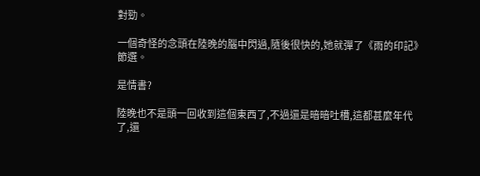對勁。

一個奇怪的念頭在陸晚的腦中閃過,隨後很快的,她就彈了《雨的印記》節選。

是情書?

陸晚也不是頭一回收到這個東西了,不過還是暗暗吐槽,這都甚麼年代了,還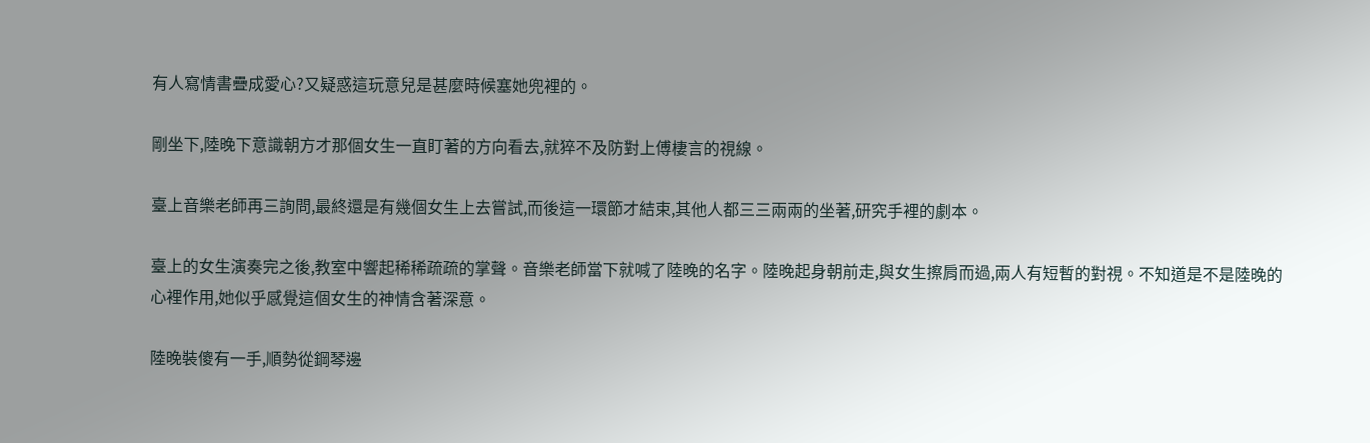有人寫情書疊成愛心?又疑惑這玩意兒是甚麼時候塞她兜裡的。

剛坐下,陸晚下意識朝方才那個女生一直盯著的方向看去,就猝不及防對上傅棲言的視線。

臺上音樂老師再三詢問,最終還是有幾個女生上去嘗試,而後這一環節才結束,其他人都三三兩兩的坐著,研究手裡的劇本。

臺上的女生演奏完之後,教室中響起稀稀疏疏的掌聲。音樂老師當下就喊了陸晚的名字。陸晚起身朝前走,與女生擦肩而過,兩人有短暫的對視。不知道是不是陸晚的心裡作用,她似乎感覺這個女生的神情含著深意。

陸晚裝傻有一手,順勢從鋼琴邊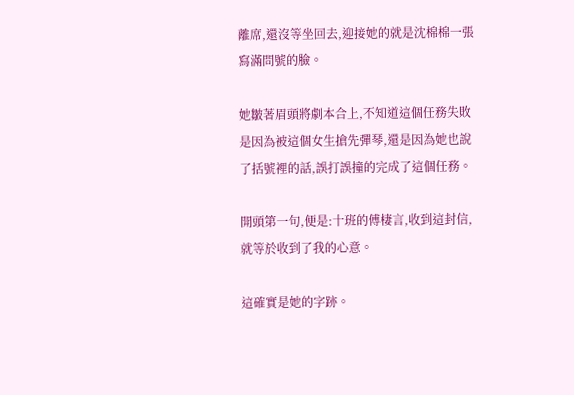離席,還沒等坐回去,迎接她的就是沈棉棉一張寫滿問號的臉。

她皺著眉頭將劇本合上,不知道這個任務失敗是因為被這個女生搶先彈琴,還是因為她也說了括號裡的話,誤打誤撞的完成了這個任務。

開頭第一句,便是:十班的傅棲言,收到這封信,就等於收到了我的心意。

這確實是她的字跡。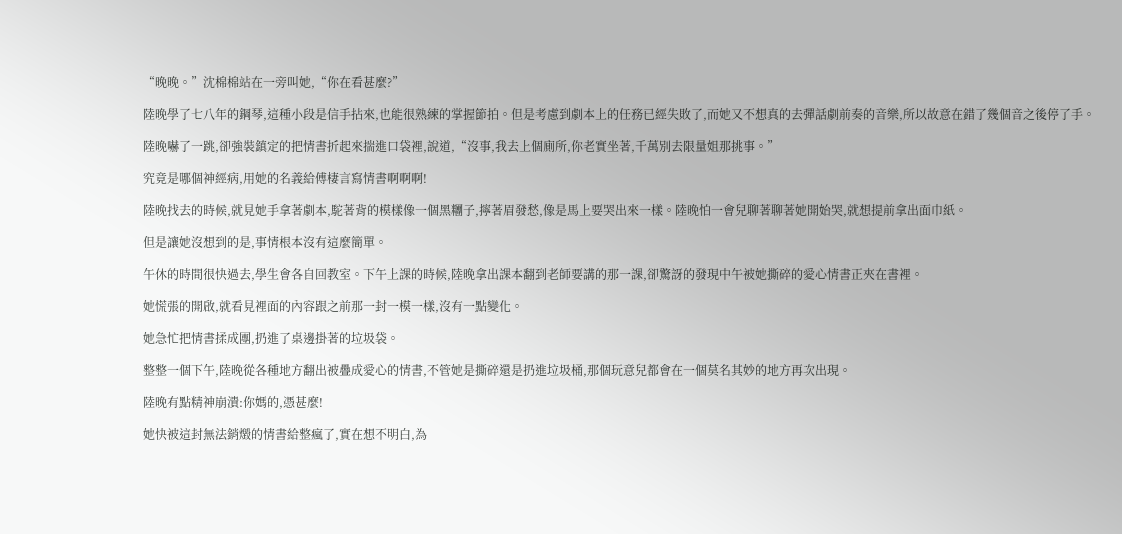“晚晚。”沈棉棉站在一旁叫她,“你在看甚麼?”

陸晚學了七八年的鋼琴,這種小段是信手拈來,也能很熟練的掌握節拍。但是考慮到劇本上的任務已經失敗了,而她又不想真的去彈話劇前奏的音樂,所以故意在錯了幾個音之後停了手。

陸晚嚇了一跳,卻強裝鎮定的把情書折起來揣進口袋裡,說道,“沒事,我去上個廁所,你老實坐著,千萬別去限量姐那挑事。”

究竟是哪個神經病,用她的名義給傅棲言寫情書啊啊啊!

陸晚找去的時候,就見她手拿著劇本,駝著背的模樣像一個黑糰子,擰著眉發愁,像是馬上要哭出來一樣。陸晚怕一會兒聊著聊著她開始哭,就想提前拿出面巾紙。

但是讓她沒想到的是,事情根本沒有這麼簡單。

午休的時間很快過去,學生會各自回教室。下午上課的時候,陸晚拿出課本翻到老師要講的那一課,卻驚訝的發現中午被她撕碎的愛心情書正夾在書裡。

她慌張的開啟,就看見裡面的內容跟之前那一封一模一樣,沒有一點變化。

她急忙把情書揉成團,扔進了桌邊掛著的垃圾袋。

整整一個下午,陸晚從各種地方翻出被疊成愛心的情書,不管她是撕碎還是扔進垃圾桶,那個玩意兒都會在一個莫名其妙的地方再次出現。

陸晚有點精神崩潰:你媽的,憑甚麼!

她快被這封無法銷燬的情書給整瘋了,實在想不明白,為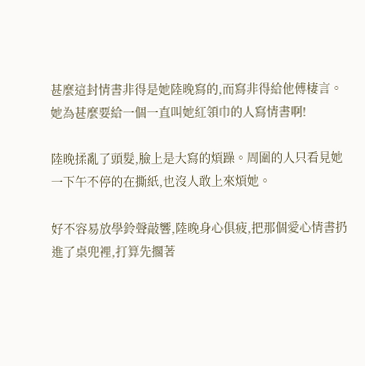甚麼這封情書非得是她陸晚寫的,而寫非得給他傅棲言。    她為甚麼要給一個一直叫她紅領巾的人寫情書啊!

陸晚揉亂了頭髮,臉上是大寫的煩躁。周圍的人只看見她一下午不停的在撕紙,也沒人敢上來煩她。

好不容易放學鈴聲敲響,陸晚身心俱疲,把那個愛心情書扔進了桌兜裡,打算先擱著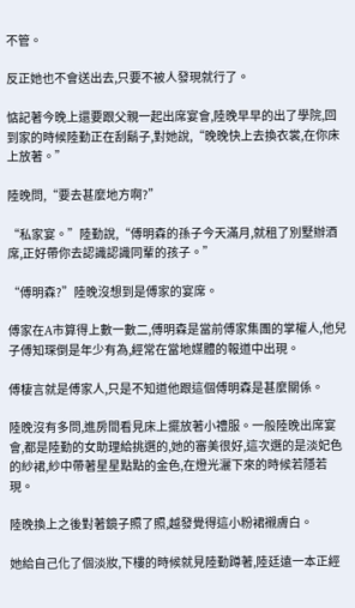不管。

反正她也不會送出去,只要不被人發現就行了。

惦記著今晚上還要跟父親一起出席宴會,陸晚早早的出了學院,回到家的時候陸勤正在刮鬍子,對她說,“晚晚快上去換衣裳,在你床上放著。”

陸晚問,“要去甚麼地方啊?”

“私家宴。”陸勤說,“傅明森的孫子今天滿月,就租了別墅辦酒席,正好帶你去認識認識同輩的孩子。”

“傅明森?”陸晚沒想到是傅家的宴席。

傅家在A市算得上數一數二,傅明森是當前傅家集團的掌權人,他兒子傅知琛倒是年少有為,經常在當地媒體的報道中出現。

傅棲言就是傅家人,只是不知道他跟這個傅明森是甚麼關係。

陸晚沒有多問,進房間看見床上擺放著小禮服。一般陸晚出席宴會,都是陸勤的女助理給挑選的,她的審美很好,這次選的是淡妃色的紗裙,紗中帶著星星點點的金色,在燈光灑下來的時候若隱若現。

陸晚換上之後對著鏡子照了照,越發覺得這小粉裙襯膚白。

她給自己化了個淡妝,下樓的時候就見陸勤蹲著,陸廷遠一本正經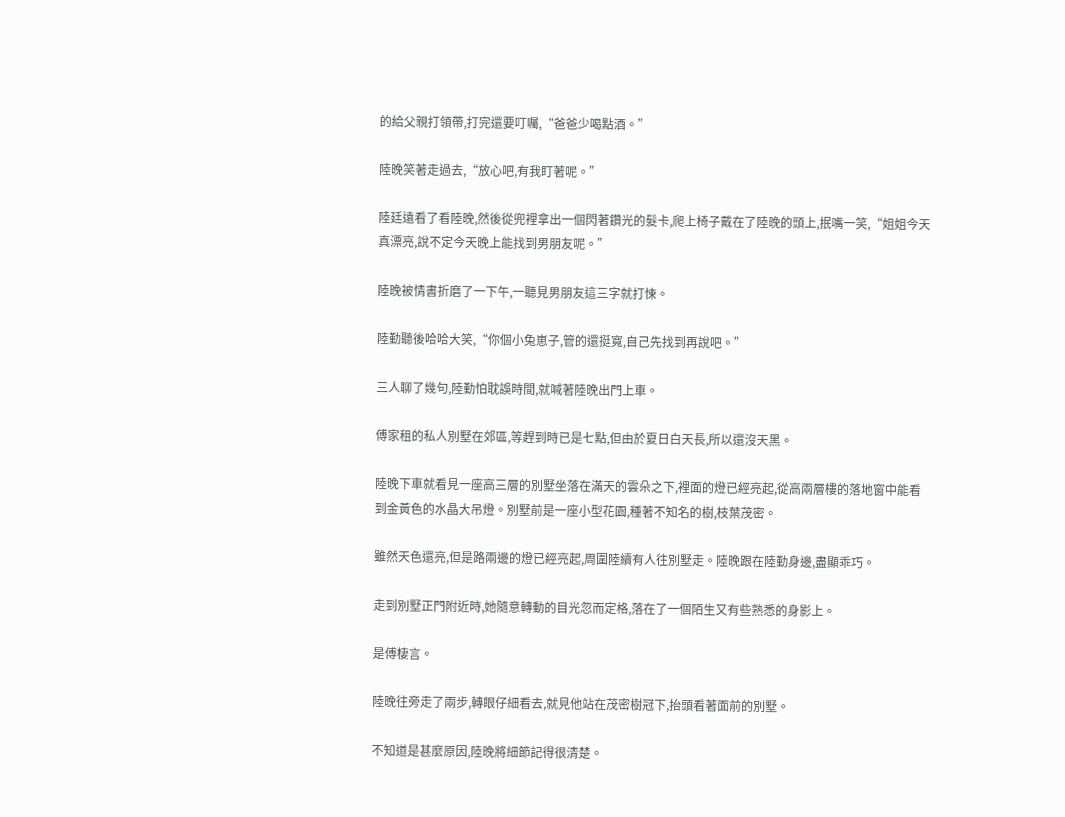的給父親打領帶,打完還要叮囑,“爸爸少喝點酒。”

陸晚笑著走過去,“放心吧,有我盯著呢。”

陸廷遠看了看陸晚,然後從兜裡拿出一個閃著鑽光的髮卡,爬上椅子戴在了陸晚的頭上,抿嘴一笑,“姐姐今天真漂亮,說不定今天晚上能找到男朋友呢。”

陸晚被情書折磨了一下午,一聽見男朋友這三字就打悚。

陸勤聽後哈哈大笑,“你個小兔崽子,管的還挺寬,自己先找到再說吧。”

三人聊了幾句,陸勤怕耽誤時間,就喊著陸晚出門上車。

傅家租的私人別墅在郊區,等趕到時已是七點,但由於夏日白天長,所以還沒天黑。

陸晚下車就看見一座高三層的別墅坐落在滿天的雲朵之下,裡面的燈已經亮起,從高兩層樓的落地窗中能看到金黃色的水晶大吊燈。別墅前是一座小型花園,種著不知名的樹,枝葉茂密。

雖然天色還亮,但是路兩邊的燈已經亮起,周圍陸續有人往別墅走。陸晚跟在陸勤身邊,盡顯乖巧。

走到別墅正門附近時,她隨意轉動的目光忽而定格,落在了一個陌生又有些熟悉的身影上。

是傅棲言。

陸晚往旁走了兩步,轉眼仔細看去,就見他站在茂密樹冠下,抬頭看著面前的別墅。

不知道是甚麼原因,陸晚將細節記得很清楚。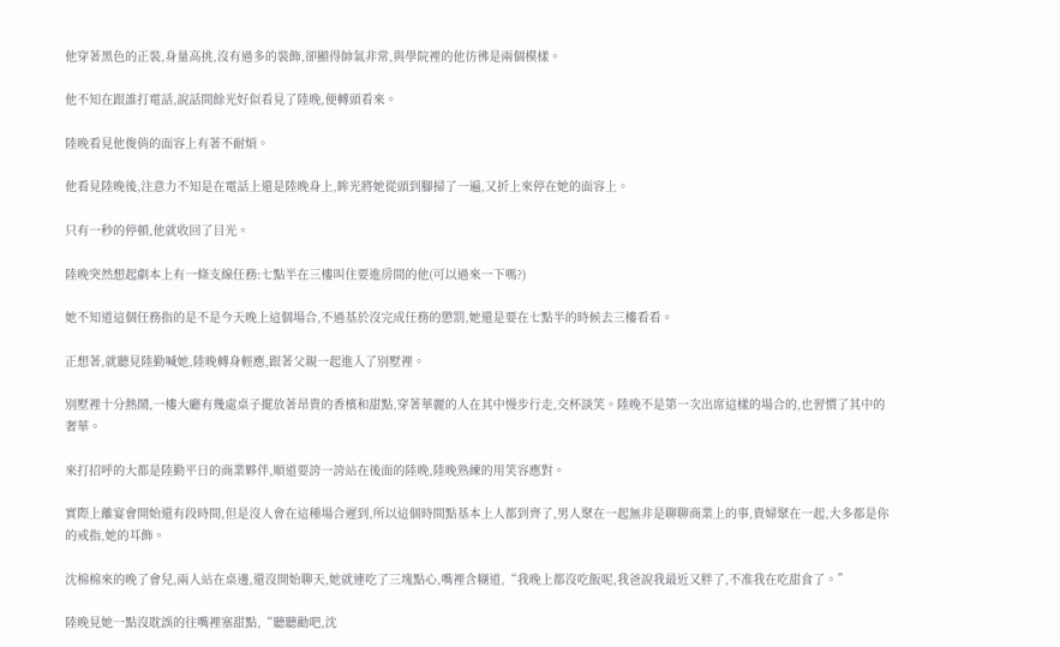他穿著黑色的正裝,身量高挑,沒有過多的裝飾,卻顯得帥氣非常,與學院裡的他彷彿是兩個模樣。

他不知在跟誰打電話,說話間餘光好似看見了陸晚,便轉頭看來。

陸晚看見他俊俏的面容上有著不耐煩。

他看見陸晚後,注意力不知是在電話上還是陸晚身上,眸光將她從頭到腳掃了一遍,又折上來停在她的面容上。

只有一秒的停頓,他就收回了目光。

陸晚突然想起劇本上有一條支線任務:七點半在三樓叫住要進房間的他(可以過來一下嗎?)

她不知道這個任務指的是不是今天晚上這個場合,不過基於沒完成任務的懲罰,她還是要在七點半的時候去三樓看看。

正想著,就聽見陸勤喊她,陸晚轉身輕應,跟著父親一起進入了別墅裡。

別墅裡十分熱鬧,一樓大廳有幾處桌子擺放著昂貴的香檳和甜點,穿著華麗的人在其中慢步行走,交杯談笑。陸晚不是第一次出席這樣的場合的,也習慣了其中的奢華。

來打招呼的大都是陸勤平日的商業夥伴,順道要誇一誇站在後面的陸晚,陸晚熟練的用笑容應對。

實際上離宴會開始還有段時間,但是沒人會在這種場合遲到,所以這個時間點基本上人都到齊了,男人聚在一起無非是聊聊商業上的事,貴婦聚在一起,大多都是你的戒指,她的耳飾。

沈棉棉來的晚了會兒,兩人站在桌邊,還沒開始聊天,她就連吃了三塊點心,嘴裡含糊道,“我晚上都沒吃飯呢,我爸說我最近又胖了,不准我在吃甜食了。”

陸晚見她一點沒耽誤的往嘴裡塞甜點,“聽聽勸吧,沈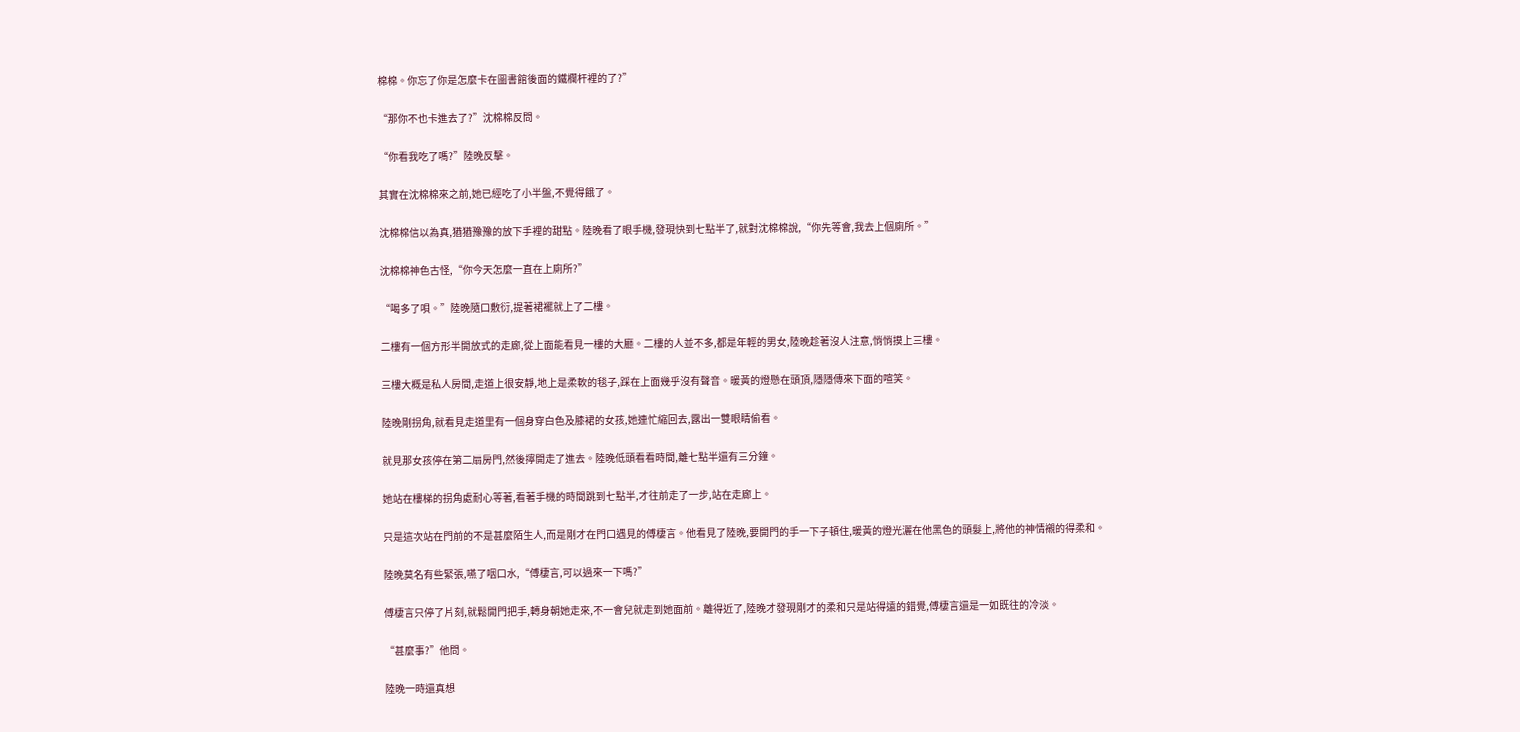棉棉。你忘了你是怎麼卡在圖書館後面的鐵欄杆裡的了?”

“那你不也卡進去了?”沈棉棉反問。

“你看我吃了嗎?”陸晚反擊。

其實在沈棉棉來之前,她已經吃了小半盤,不覺得餓了。

沈棉棉信以為真,猶猶豫豫的放下手裡的甜點。陸晚看了眼手機,發現快到七點半了,就對沈棉棉說,“你先等會,我去上個廁所。”

沈棉棉神色古怪,“你今天怎麼一直在上廁所?”

“喝多了唄。”陸晚隨口敷衍,提著裙襬就上了二樓。

二樓有一個方形半開放式的走廊,從上面能看見一樓的大廳。二樓的人並不多,都是年輕的男女,陸晚趁著沒人注意,悄悄摸上三樓。

三樓大概是私人房間,走道上很安靜,地上是柔軟的毯子,踩在上面幾乎沒有聲音。暖黃的燈懸在頭頂,隱隱傳來下面的喧笑。

陸晚剛拐角,就看見走道里有一個身穿白色及膝裙的女孩,她連忙縮回去,露出一雙眼睛偷看。

就見那女孩停在第二扇房門,然後擰開走了進去。陸晚低頭看看時間,離七點半還有三分鐘。

她站在樓梯的拐角處耐心等著,看著手機的時間跳到七點半,才往前走了一步,站在走廊上。

只是這次站在門前的不是甚麼陌生人,而是剛才在門口遇見的傅棲言。他看見了陸晚,要開門的手一下子頓住,暖黃的燈光灑在他黑色的頭髮上,將他的神情襯的得柔和。

陸晚莫名有些緊張,嚥了咽口水,“傅棲言,可以過來一下嗎?”

傅棲言只停了片刻,就鬆開門把手,轉身朝她走來,不一會兒就走到她面前。離得近了,陸晚才發現剛才的柔和只是站得遠的錯覺,傅棲言還是一如既往的冷淡。

“甚麼事?”他問。

陸晚一時還真想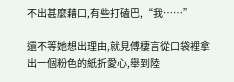不出甚麼藉口,有些打磕巴,“我……”

還不等她想出理由,就見傅棲言從口袋裡拿出一個粉色的紙折愛心,舉到陸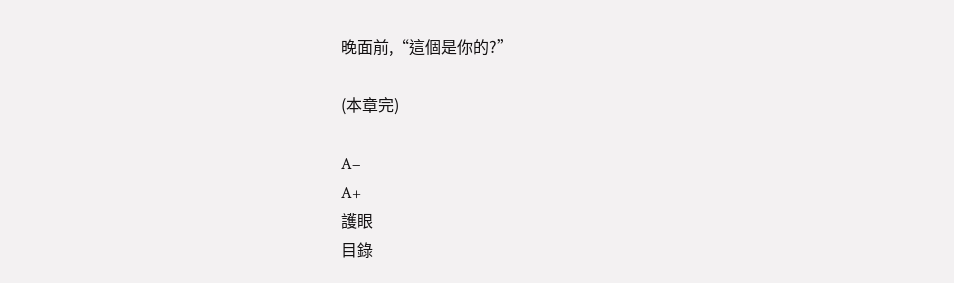晚面前,“這個是你的?”

(本章完)

A−
A+
護眼
目錄